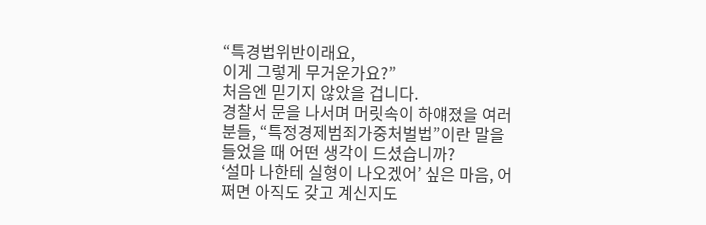“특경법위반이래요,
이게 그렇게 무거운가요?”
처음엔 믿기지 않았을 겁니다.
경찰서 문을 나서며 머릿속이 하얘졌을 여러분들, “특정경제범죄가중처벌법”이란 말을 들었을 때 어떤 생각이 드셨습니까?
‘설마 나한테 실형이 나오겠어’ 싶은 마음, 어쩌면 아직도 갖고 계신지도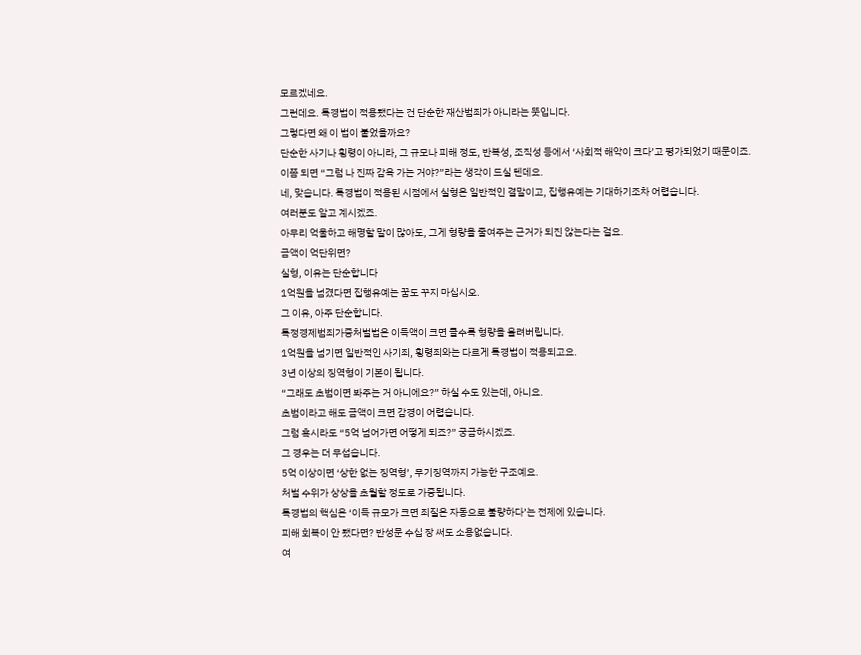모르겠네요.
그런데요. 특경법이 적용됐다는 건 단순한 재산범죄가 아니라는 뜻입니다.
그렇다면 왜 이 법이 붙었을까요?
단순한 사기나 횡령이 아니라, 그 규모나 피해 정도, 반복성, 조직성 등에서 ‘사회적 해악이 크다’고 평가되었기 때문이죠.
이쯤 되면 “그럼 나 진짜 감옥 가는 거야?”라는 생각이 드실 텐데요.
네, 맞습니다. 특경법이 적용된 시점에서 실형은 일반적인 결말이고, 집행유예는 기대하기조차 어렵습니다.
여러분도 알고 계시겠죠.
아무리 억울하고 해명할 말이 많아도, 그게 형량을 줄여주는 근거가 되진 않는다는 걸요.
금액이 억단위면?
실형, 이유는 단순합니다
1억원을 넘겼다면 집행유예는 꿈도 꾸지 마십시오.
그 이유, 아주 단순합니다.
특정경제범죄가중처벌법은 이득액이 크면 클수록 형량을 올려버립니다.
1억원을 넘기면 일반적인 사기죄, 횡령죄와는 다르게 특경법이 적용되고요.
3년 이상의 징역형이 기본이 됩니다.
“그래도 초범이면 봐주는 거 아니에요?” 하실 수도 있는데, 아니요.
초범이라고 해도 금액이 크면 감경이 어렵습니다.
그럼 혹시라도 “5억 넘어가면 어떻게 되죠?” 궁금하시겠죠.
그 경우는 더 무섭습니다.
5억 이상이면 ‘상한 없는 징역형’, 무기징역까지 가능한 구조예요.
처벌 수위가 상상을 초월할 정도로 가중됩니다.
특경법의 핵심은 ‘이득 규모가 크면 죄질은 자동으로 불량하다’는 전제에 있습니다.
피해 회복이 안 됐다면? 반성문 수십 장 써도 소용없습니다.
여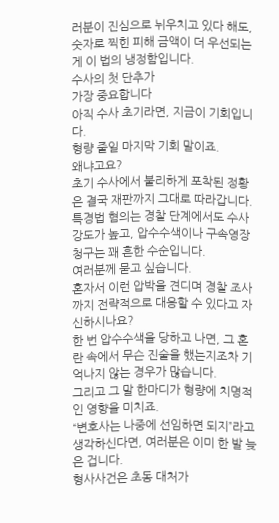러분이 진심으로 뉘우치고 있다 해도, 숫자로 찍힌 피해 금액이 더 우선되는 게 이 법의 냉정함입니다.
수사의 첫 단추가
가장 중요합니다
아직 수사 초기라면, 지금이 기회입니다.
형량 줄일 마지막 기회 말이죠.
왜냐고요?
초기 수사에서 불리하게 포착된 정황은 결국 재판까지 그대로 따라갑니다.
특경법 혐의는 경찰 단계에서도 수사 강도가 높고, 압수수색이나 구속영장 청구는 꽤 흔한 수순입니다.
여러분께 묻고 싶습니다.
혼자서 이런 압박을 견디며 경찰 조사까지 전략적으로 대응할 수 있다고 자신하시나요?
한 번 압수수색을 당하고 나면, 그 혼란 속에서 무슨 진술을 했는지조차 기억나지 않는 경우가 많습니다.
그리고 그 말 한마디가 형량에 치명적인 영향을 미치죠.
“변호사는 나중에 선임하면 되지”라고 생각하신다면, 여러분은 이미 한 발 늦은 겁니다.
형사사건은 초동 대처가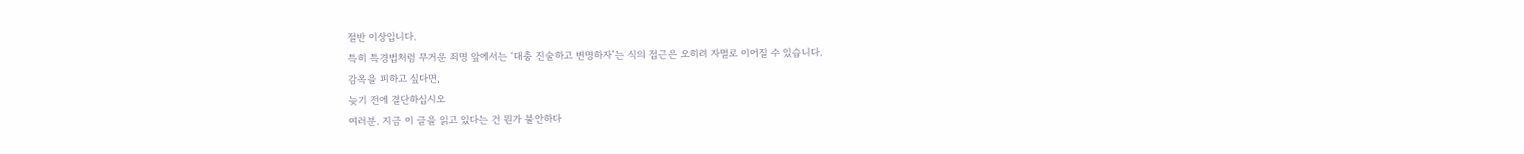절반 이상입니다.
특히 특경법처럼 무거운 죄명 앞에서는 ‘대충 진술하고 변명하자’는 식의 접근은 오히려 자멸로 이어질 수 있습니다.
감옥을 피하고 싶다면,
늦기 전에 결단하십시오
여러분. 지금 이 글을 읽고 있다는 건 뭔가 불안하다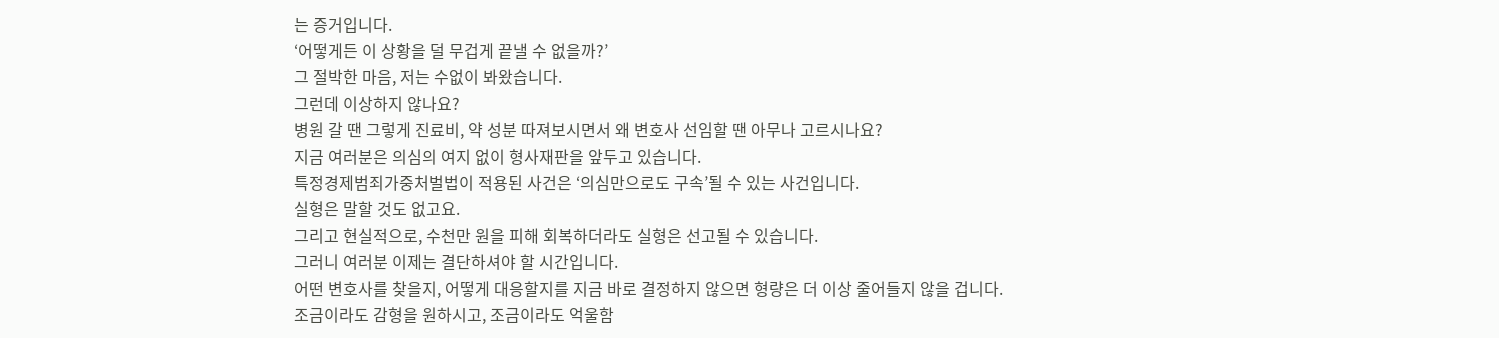는 증거입니다.
‘어떻게든 이 상황을 덜 무겁게 끝낼 수 없을까?’
그 절박한 마음, 저는 수없이 봐왔습니다.
그런데 이상하지 않나요?
병원 갈 땐 그렇게 진료비, 약 성분 따져보시면서 왜 변호사 선임할 땐 아무나 고르시나요?
지금 여러분은 의심의 여지 없이 형사재판을 앞두고 있습니다.
특정경제범죄가중처벌법이 적용된 사건은 ‘의심만으로도 구속’될 수 있는 사건입니다.
실형은 말할 것도 없고요.
그리고 현실적으로, 수천만 원을 피해 회복하더라도 실형은 선고될 수 있습니다.
그러니 여러분 이제는 결단하셔야 할 시간입니다.
어떤 변호사를 찾을지, 어떻게 대응할지를 지금 바로 결정하지 않으면 형량은 더 이상 줄어들지 않을 겁니다.
조금이라도 감형을 원하시고, 조금이라도 억울함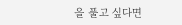을 풀고 싶다면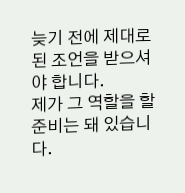늦기 전에 제대로 된 조언을 받으셔야 합니다.
제가 그 역할을 할 준비는 돼 있습니다.